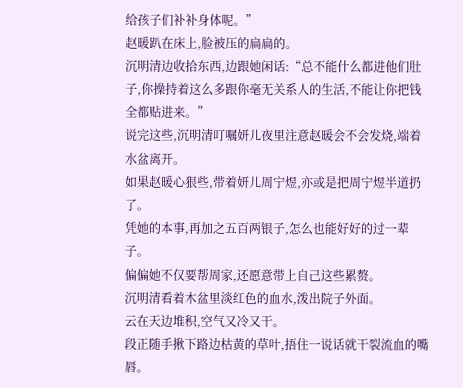给孩子们补补身体呢。”
赵暖趴在床上,脸被压的扁扁的。
沉明清边收拾东西,边跟她闲话:“总不能什么都进他们肚子,你操持着这么多跟你毫无关系人的生活,不能让你把钱全都贴进来。”
说完这些,沉明清叮嘱妍儿夜里注意赵暖会不会发烧,端着水盆离开。
如果赵暖心狠些,带着妍儿周宁煜,亦或是把周宁煜半道扔了。
凭她的本事,再加之五百两银子,怎么也能好好的过一辈子。
偏偏她不仅要帮周家,还愿意带上自己这些累赘。
沉明清看着木盆里淡红色的血水,泼出院子外面。
云在天边堆积,空气又冷又干。
段正随手揪下路边枯黄的草叶,捂住一说话就干裂流血的嘴唇。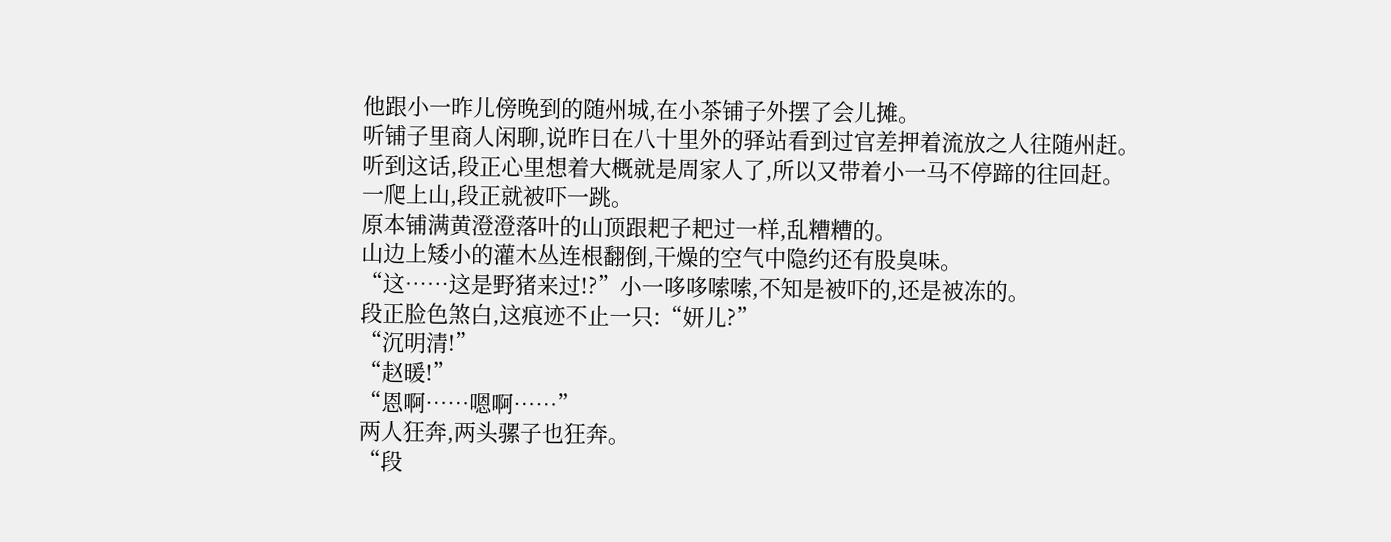他跟小一昨儿傍晚到的随州城,在小茶铺子外摆了会儿摊。
听铺子里商人闲聊,说昨日在八十里外的驿站看到过官差押着流放之人往随州赶。
听到这话,段正心里想着大概就是周家人了,所以又带着小一马不停蹄的往回赶。
一爬上山,段正就被吓一跳。
原本铺满黄澄澄落叶的山顶跟耙子耙过一样,乱糟糟的。
山边上矮小的灌木丛连根翻倒,干燥的空气中隐约还有股臭味。
“这……这是野猪来过!?”小一哆哆嗦嗦,不知是被吓的,还是被冻的。
段正脸色煞白,这痕迹不止一只:“妍儿?”
“沉明清!”
“赵暖!”
“恩啊……嗯啊……”
两人狂奔,两头骡子也狂奔。
“段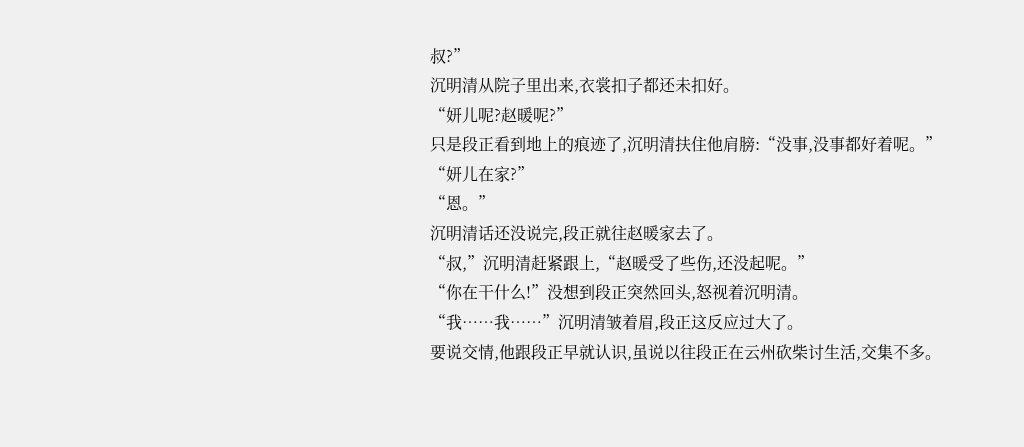叔?”
沉明清从院子里出来,衣裳扣子都还未扣好。
“妍儿呢?赵暖呢?”
只是段正看到地上的痕迹了,沉明清扶住他肩膀:“没事,没事都好着呢。”
“妍儿在家?”
“恩。”
沉明清话还没说完,段正就往赵暖家去了。
“叔,”沉明清赶紧跟上,“赵暖受了些伤,还没起呢。”
“你在干什么!”没想到段正突然回头,怒视着沉明清。
“我……我……”沉明清皱着眉,段正这反应过大了。
要说交情,他跟段正早就认识,虽说以往段正在云州砍柴讨生活,交集不多。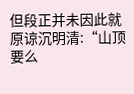但段正并未因此就原谅沉明清:“山顶要么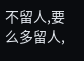不留人,要么多留人,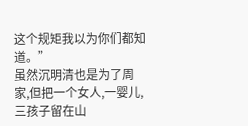这个规矩我以为你们都知道。”
虽然沉明清也是为了周家,但把一个女人,一婴儿,三孩子留在山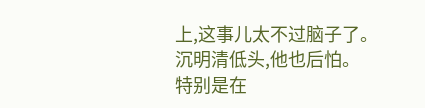上,这事儿太不过脑子了。
沉明清低头,他也后怕。
特别是在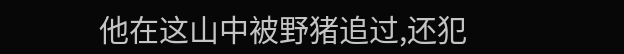他在这山中被野猪追过,还犯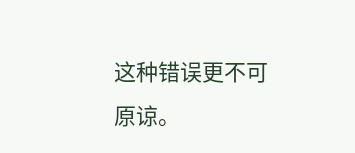这种错误更不可原谅。